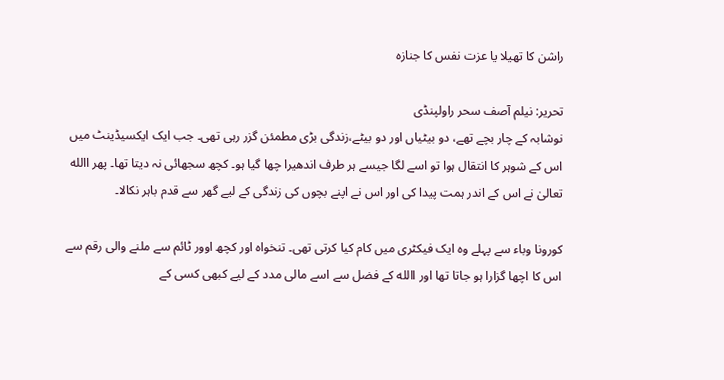راشن کا تھیلا یا عزت نفس کا جنازہ

تحریر: نیلم آصف سحر راولپنڈی
نوشابہ کے چار بچے تھے، دو بیٹیاں اور دو بیٹے،زندگی بڑی مطمئن گزر رہی تھی۔ جب ایک ایکسیڈینٹ میں اس کے شوہر کا انتقال ہوا تو اسے لگا جیسے ہر طرف اندھیرا چھا گیا ہو۔ کچھ سجھائی نہ دیتا تھا۔ پھر االله تعالیٰ نے اس کے اندر ہمت پیدا کی اور اس نے اپنے بچوں کی زندگی کے لیے گھر سے قدم باہر نکالا۔

کورونا وباء سے پہلے وہ ایک فیکٹری میں کام کیا کرتی تھی۔ تنخواہ اور کچھ اوور ٹائم سے ملنے والی رقم سے اس کا اچھا گزارا ہو جاتا تھا اور االله کے فضل سے اسے مالی مدد کے لیے کبھی کسی کے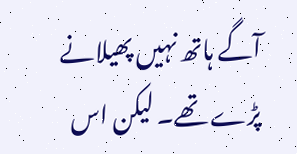آگے ہاتھ نہیں پھیلانے پڑے تھے۔ لیکن اس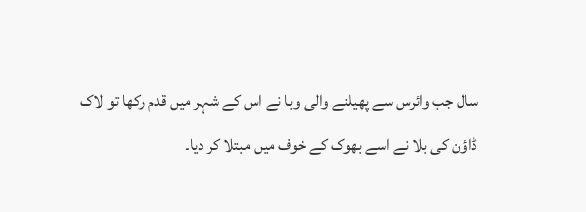سال جب وائرس سے پھیلنے والی وبا نے اس کے شہر میں قدم رکھا تو لاک ڈاؤن کی بلا نے اسے بھوک کے خوف میں مبتلا کر دیا۔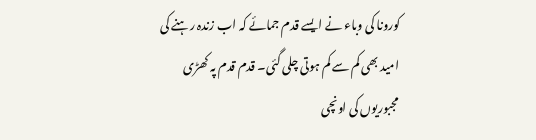کورونا کی وباء نے ایسے قدم جمائے کہ اب زندہ رہنے کی امید بھی کم سے کم ہوتی چلی گئی۔ قدم قدم پہ کھڑی مجبوریوں کی اونچی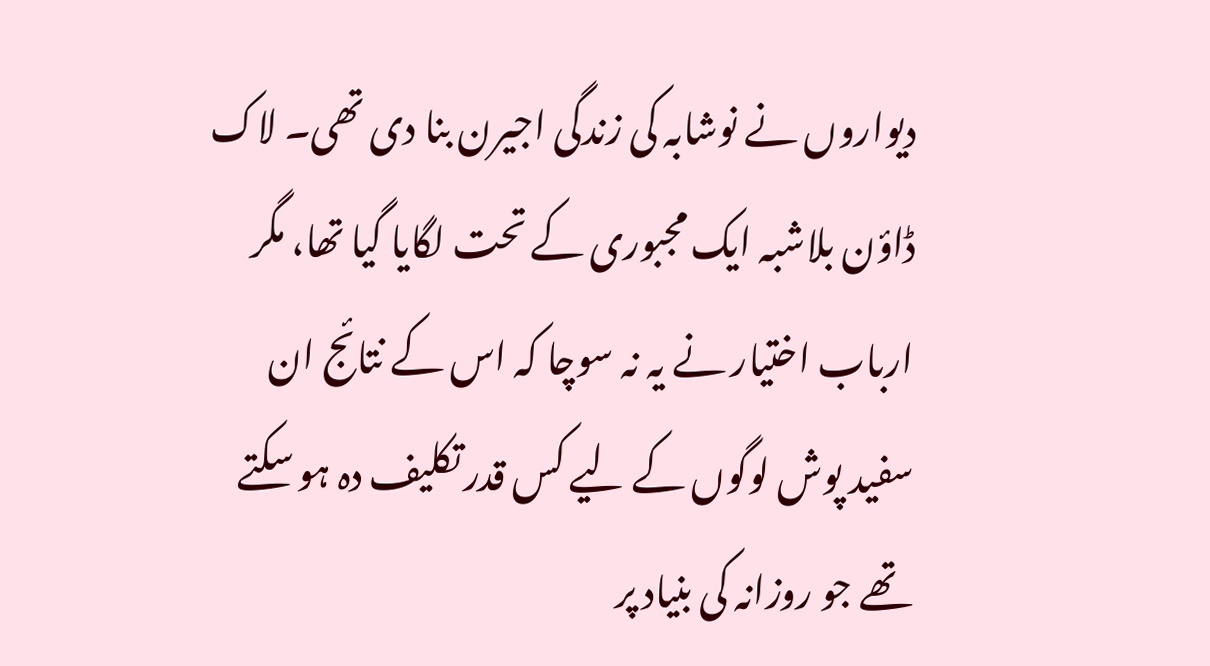دیواروں نے نوشابہ کی زندگی اجیرن بنا دی تھی۔ لاک ڈاؤن بلاشبہ ایک مجبوری کے تحت لگایا گیا تھا، مگر ارباب اختیار نے یہ نہ سوچا کہ اس کے نتائج ان سفید پوش لوگوں کے لیے کس قدر تکلیف دہ ہو سکتے تھے جو روزانہ کی بنیاد پر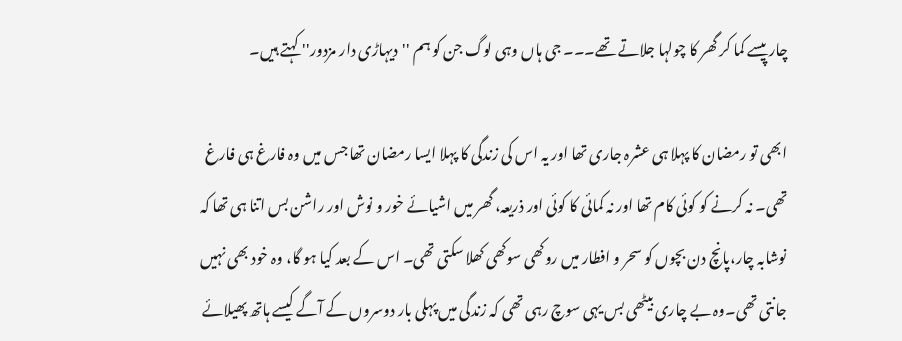چار پیسے کما کر گھر کا چولہا جلاتے تھے۔۔۔ جی ہاں وہی لوگ جن کو ہم ''دیہاڑی دار مزدور'' کہتے ہیں۔

ابھی تو رمضان کا پہلا ہی عشرہ جاری تھا اور یہ اس کی زندگی کا پہلا ایسا رمضان تھا جس میں وہ فارغ ہی فارغ تھی۔ نہ کرنے کو کوئی کام تھا اور نہ کمائی کا کوئی اور ذریعہ، گھر میں اشیائے خور و نوش اور راشن بس اتنا ہی تھا کہ نوشابہ چار،پانچ دن بچوں کو سحر و افطار میں روکھی سوکھی کھلا سکتی تھی۔ اس کے بعد کیا ہو گا، وہ خود بھی نہیں جانتی تھی۔وہ بے چاری بیٹھی بس یہی سوچ رہی تھی کہ زندگی میں پہلی بار دوسروں کے آگے کیسے ہاتھ پھیلائے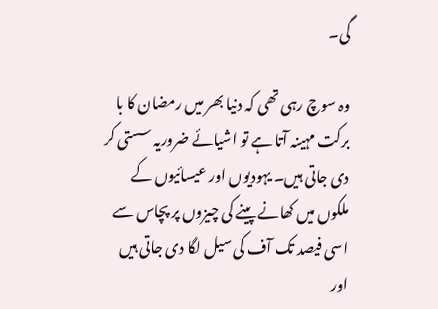گی۔

وہ سوچ رہی تھی کہ دنیا بھر میں رمضان کا با برکت مہینہ آتا ہے تو اشیائے ضروریہ سستی کر دی جاتی ہیں۔ یہودیوں اور عیسائیوں کے ملکوں میں کھانے پینے کی چیزوں پر پچاس سے اسی فیصد تک آف کی سیل لگا دی جاتی ہیں اور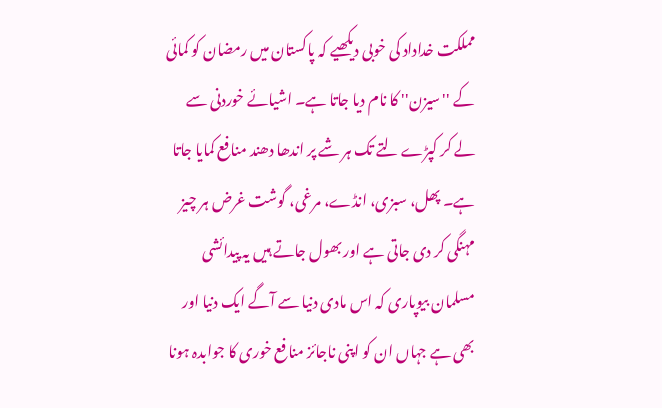مملکت خداداد کی خوبی دیکھیے کہ پاکستان میں رمضان کو کمائی کے ''سیزن'' کا نام دیا جاتا ہے۔ اشیائے خوردنی سے لے کر کپڑے لتے تک ہر شے پر اندھا دھند منافع کمایا جاتا ہے۔ پھل، سبزی، انڈے، مرغی، گوشت غرض ہر چیز مہنگی کر دی جاتی ہے اور بھول جاتے ہیں یہ پیدائشی مسلمان بیوپاری کہ اس مادی دنیا سے آگے ایک دنیا اور بھی ہے جہاں ان کو اپنی ناجائز منافع خوری کا جوابدہ ہونا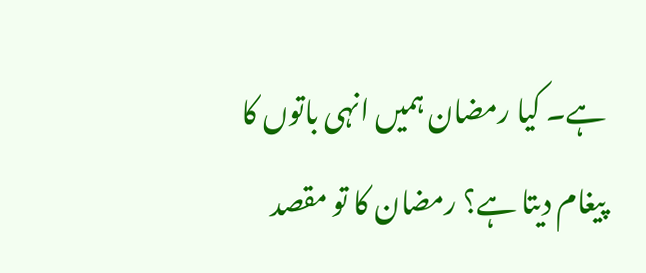ہے۔ کیا رمضان ہمیں انہی باتوں کا پیغام دیتا ہے؟ رمضان کا تو مقصد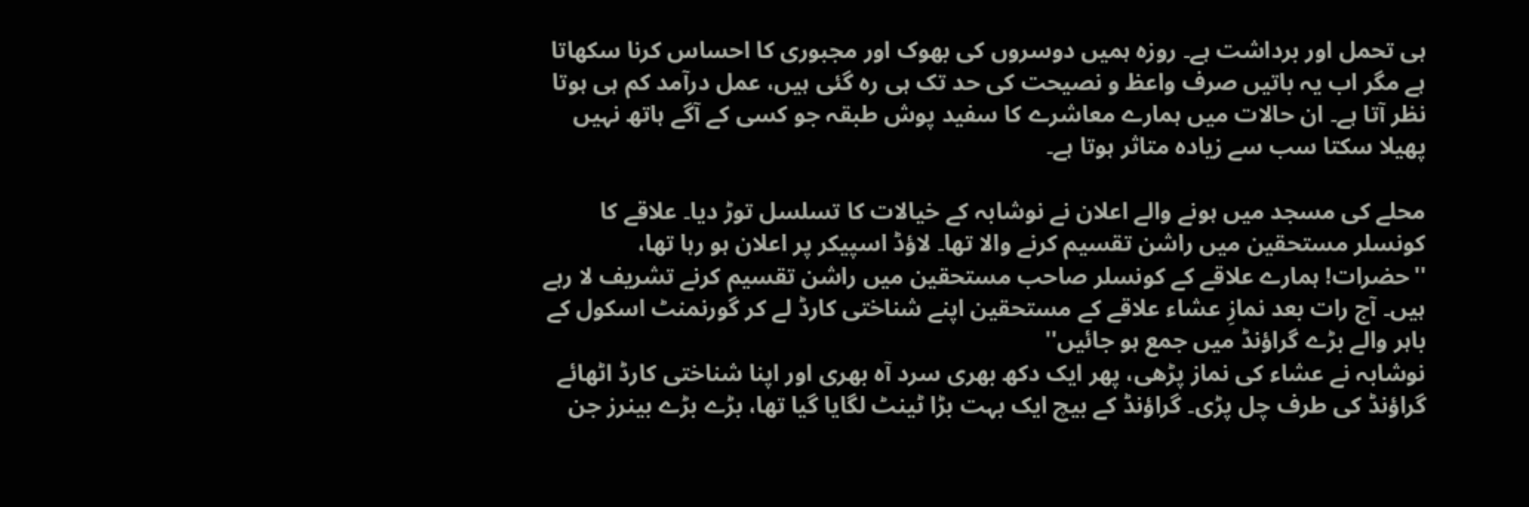ہی تحمل اور برداشت ہے۔ روزہ ہمیں دوسروں کی بھوک اور مجبوری کا احساس کرنا سکھاتا ہے مگر اب یہ باتیں صرف واعظ و نصیحت کی حد تک ہی رہ گئی ہیں، عمل درآمد کم ہی ہوتا نظر آتا ہے۔ ان حالات میں ہمارے معاشرے کا سفید پوش طبقہ جو کسی کے آگے ہاتھ نہیں پھیلا سکتا سب سے زیادہ متاثر ہوتا ہے۔

محلے کی مسجد میں ہونے والے اعلان نے نوشابہ کے خیالات کا تسلسل توڑ دیا۔ علاقے کا کونسلر مستحقین میں راشن تقسیم کرنے والا تھا۔ لاؤڈ اسپیکر پر اعلان ہو رہا تھا، ''حضرات! ہمارے علاقے کے کونسلر صاحب مستحقین میں راشن تقسیم کرنے تشریف لا رہے ہیں۔ آج رات بعد نمازِ عشاء علاقے کے مستحقین اپنے شناختی کارڈ لے کر گورنمنٹ اسکول کے باہر والے بڑے گراؤنڈ میں جمع ہو جائیں''
نوشابہ نے عشاء کی نماز پڑھی، پھر ایک دکھ بھری سرد آہ بھری اور اپنا شناختی کارڈ اٹھائے گراؤنڈ کی طرف چل پڑی۔ گراؤنڈ کے بیچ ایک بہت بڑا ٹینٹ لگایا گیا تھا، بڑے بڑے بینرز جن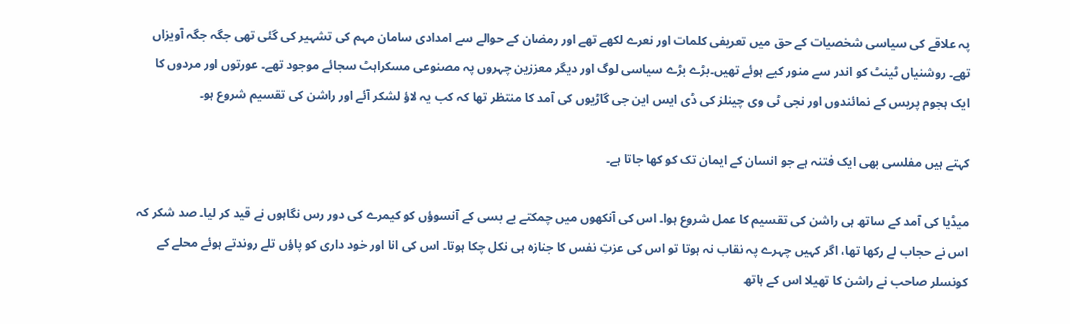پہ علاقے کی سیاسی شخصیات کے حق میں تعریفی کلمات اور نعرے لکھے تھے اور رمضان کے حوالے سے امدادی سامان مہم کی تشہیر کی گئی تھی جگہ جگہ آویزاں تھے۔ روشنیاں ٹینٹ کو اندر سے منور کیے ہوئے تھیں۔بڑے بڑے سیاسی لوگ اور دیگر معززین چہروں پہ مصنوعی مسکراہٹ سجائے موجود تھے۔ عورتوں اور مردوں کا ایک ہجوم پریس کے نمائندوں اور نجی ٹی وی چینلز کی ڈی ایس این جی گاڑیوں کی آمد کا منتظر تھا کہ کب یہ لاؤ لشکر آئے اور راشن کی تقسیم شروع ہو۔

کہتے ہیں مفلسی بھی ایک فتنہ ہے جو انسان کے ایمان تک کو کھا جاتا ہے۔

میڈیا کی آمد کے ساتھ ہی راشن کی تقسیم کا عمل شروع ہوا۔ اس کی آنکھوں میں چمکتے بے بسی کے آنسوؤں کو کیمرے کی دور رس نگاہوں نے قید کر لیا۔ صد شکر کہ اس نے حجاب لے رکھا تھا، اگر کہیں چہرے پہ نقاب نہ ہوتا تو اس کی عزتِ نفس کا جنازہ ہی نکل چکا ہوتا۔ اس کی انا اور خود داری کو پاؤں تلے روندتے ہوئے محلے کے کونسلر صاحب نے راشن کا تھیلا اس کے ہاتھ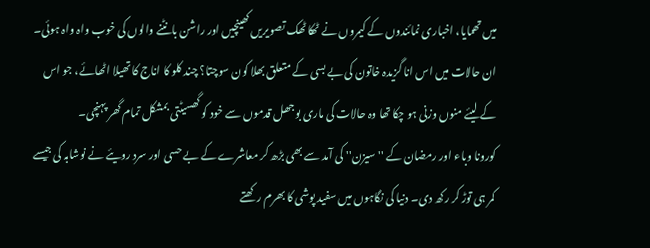میں تھمایا، اخباری نمائندوں کے کیمروں نے ٹھکا ٹھک تصویریں کھینچیں اور راشن بانٹنے والوں کی خوب واہ واہ ہوئی۔ ان حالات میں اس انا گزیدہ خاتون کی بے بسی کے متعلق بھلا کون سوچتا؟ چند کلو کا اناج کا تھیلا اٹھائے، جو اس کے لیئے منوں وزنی ہو چکا تھا وہ حالات کی ماری بوجھل قدموں سے خود کو گھسیٹتی بمشکل تمام گھر پہنچی۔
کورونا وباء اور رمضان کے ''سیزن'' کی آمد سے بھی بڑھ کر معاشرے کے بے حسی اور سرد رویئے نے نوشابہ کی جیسے کمر ہی توڑ کر رکھ دی۔ دنیا کی نگاہوں میں سفید پوشی کا بھرم رکھتے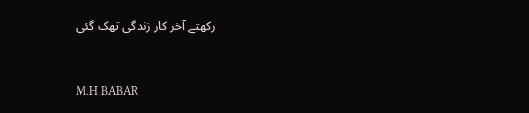رکھتے آخر کار زندگی تھک گئی


M.H BABAR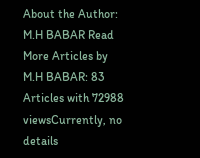About the Author: M.H BABAR Read More Articles by M.H BABAR: 83 Articles with 72988 viewsCurrently, no details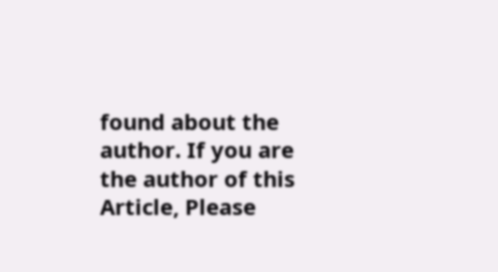found about the author. If you are the author of this Article, Please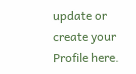update or create your Profile here.